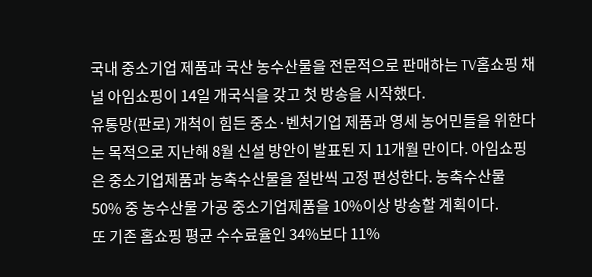국내 중소기업 제품과 국산 농수산물을 전문적으로 판매하는 TV홈쇼핑 채널 아임쇼핑이 14일 개국식을 갖고 첫 방송을 시작했다.
유통망(판로) 개척이 힘든 중소·벤처기업 제품과 영세 농어민들을 위한다는 목적으로 지난해 8월 신설 방안이 발표된 지 11개월 만이다. 아임쇼핑은 중소기업제품과 농축수산물을 절반씩 고정 편성한다. 농축수산물 50% 중 농수산물 가공 중소기업제품을 10%이상 방송할 계획이다.
또 기존 홈쇼핑 평균 수수료율인 34%보다 11%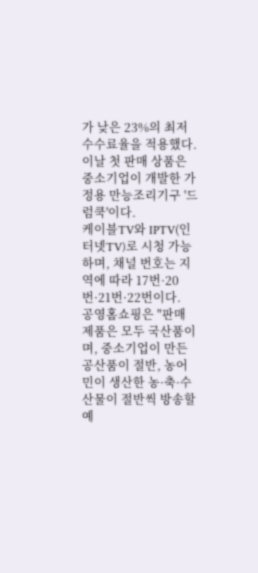가 낮은 23%의 최저수수료율을 적용했다. 이날 첫 판매 상품은 중소기업이 개발한 가정용 만능조리기구 '드럼쿡'이다.
케이블TV와 IPTV(인터넷TV)로 시청 가능하며, 채널 번호는 지역에 따라 17번·20번·21번·22번이다.
공영홈쇼핑은 "판매 제품은 모두 국산품이며, 중소기업이 만든 공산품이 절반, 농어민이 생산한 농·축·수산물이 절반씩 방송할 예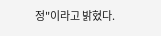정"이라고 밝혔다.